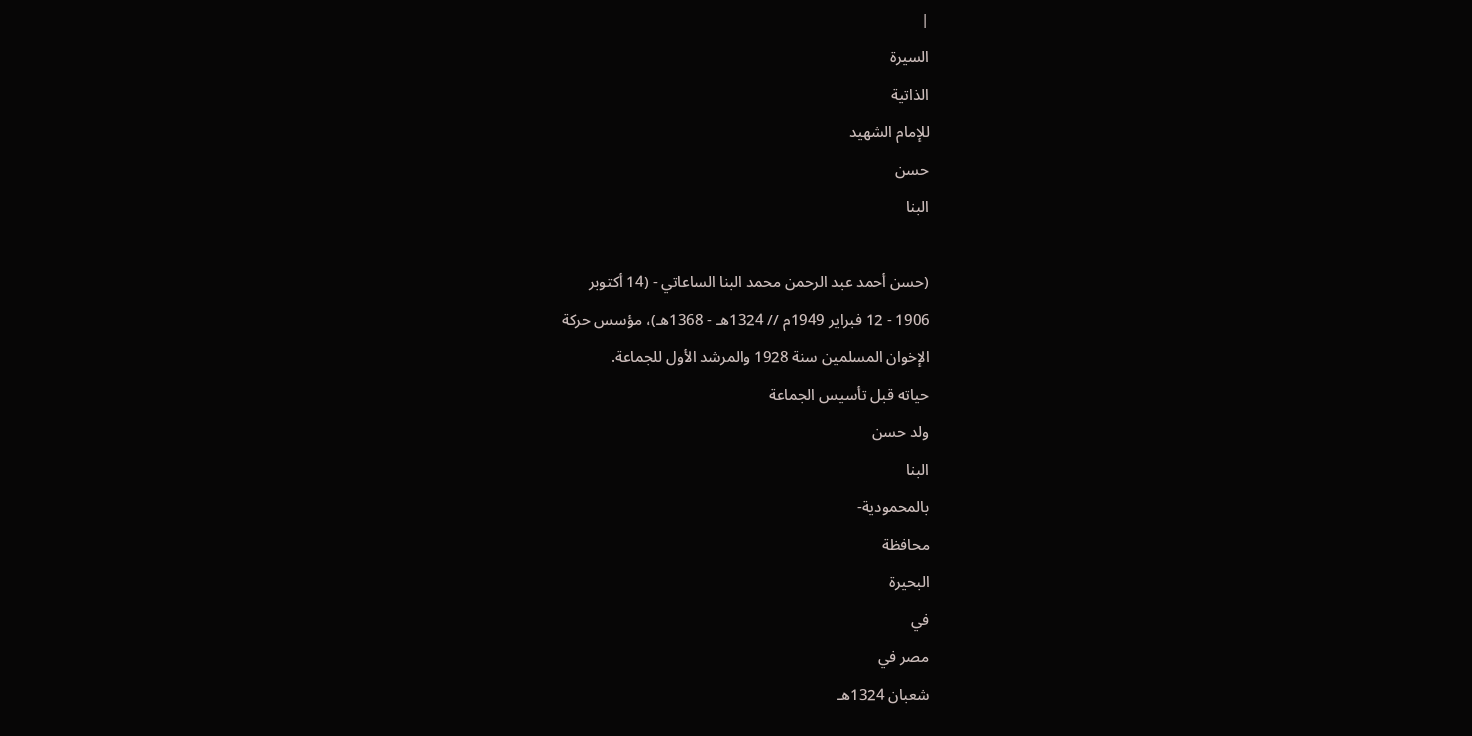|
السيرة
الذاتية
للإمام الشهيد
حسن
البنا

(حسن أحمد عبد الرحمن محمد البنا الساعاتي - (14 أكتوبر
1906 - 12 فبراير 1949م // 1324هـ - 1368هـ)، مؤسس حركة
الإخوان المسلمين سنة 1928 والمرشد الأول للجماعة.
حياته قبل تأسيس الجماعة
ولد حسن
البنا
بالمحمودية-
محافظة
البحيرة
في
مصر في
شعبان 1324هـ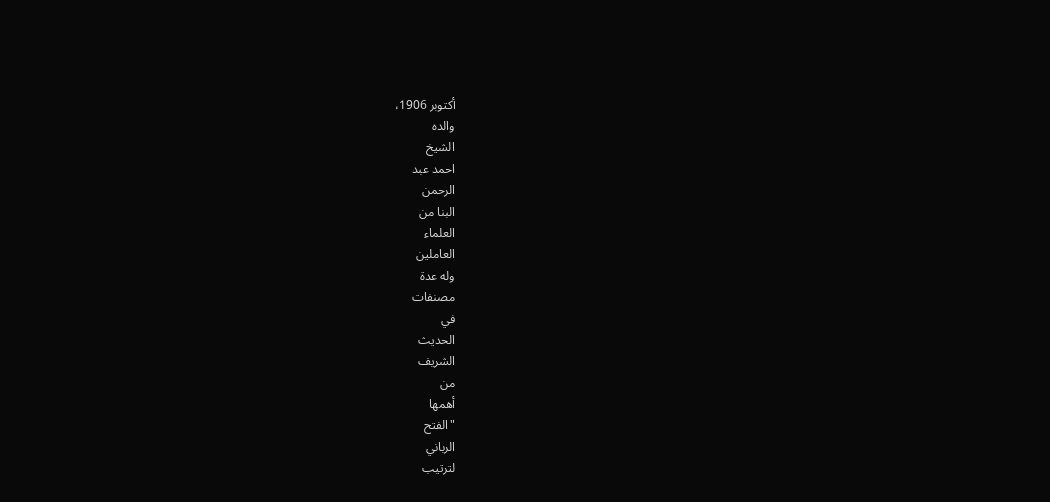أكتوبر 1906،
والده
الشيخ
احمد عبد
الرحمن
البنا من
العلماء
العاملين
وله عدة
مصنفات
في
الحديث
الشريف
من
أهمها
"الفتح
الرباني
لترتيب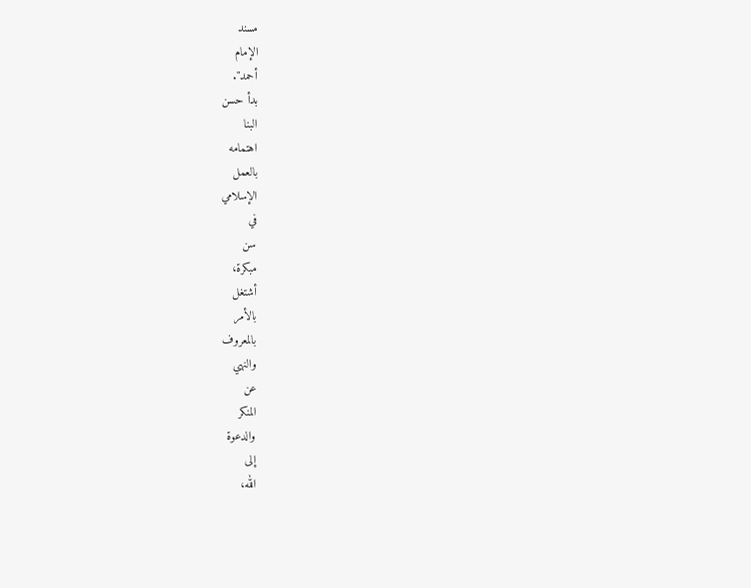مسند
الإمام
أحمد".
بدأ حسن
البنا
اهتمامه
بالعمل
الإسلامي
في
سن
مبكرة،
أشتغل
بالأمر
بالمعروف
والنهي
عن
المنكر
والدعوة
إلى
الله،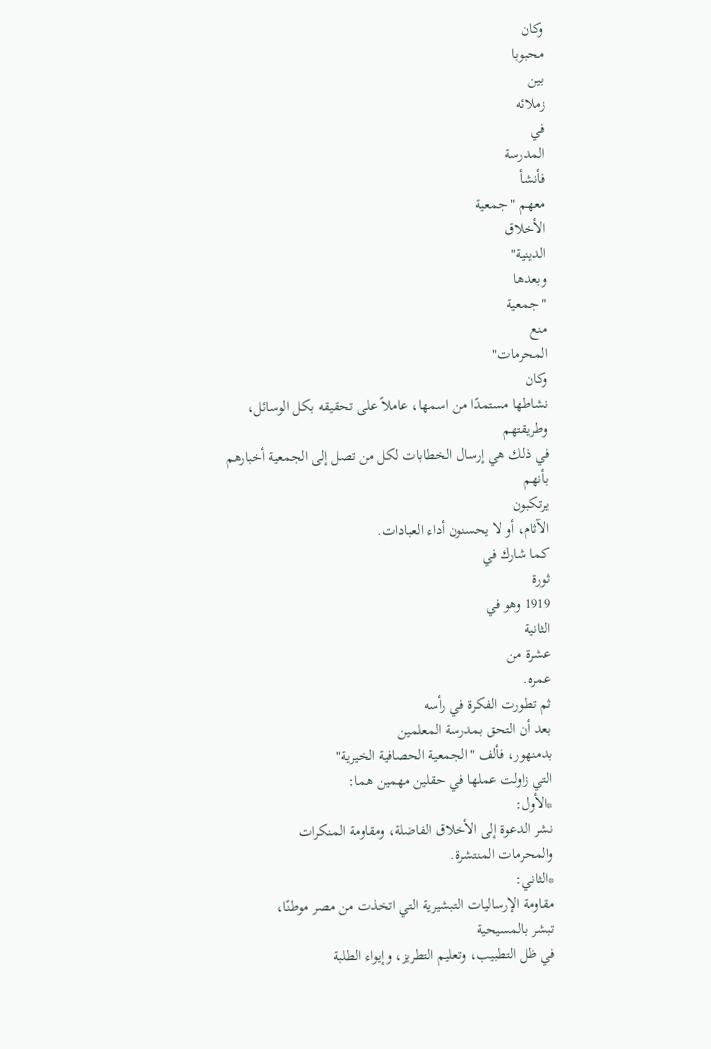وكان
محبوبا
بين
زملائه
في
المدرسة
فأنشأ
معهم "جمعية
الأخلاق
الدينية"
وبعدها
"جمعية
منع
المحرمات"
وكان
نشاطها مستمدًا من اسمها، عاملاً على تحقيقه بكل الوسائل،
وطريقتهم
في ذلك هي إرسال الخطابات لكل من تصل إلى الجمعية أخبارهم
بأنهم
يرتكبون
الآثام، أو لا يحسنون أداء العبادات.
كما شارك في
ثورة
1919 وهو في
الثانية
عشرة من
عمره.
ثم تطورت الفكرة في رأسه
بعد أن التحق بمدرسة المعلمين
بدمنهور، فألف "الجمعية الحصافية الخيرية"
التي زاولت عملها في حقلين مهمين هما:
*الأول:
نشر الدعوة إلى الأخلاق الفاضلة، ومقاومة المنكرات
والمحرمات المنتشرة.
*الثاني:
مقاومة الإرساليات التبشيرية التي اتخذت من مصر موطنًا،
تبشر بالمسيحية
في ظل التطبيب، وتعليم التطريز، وإيواء الطلبة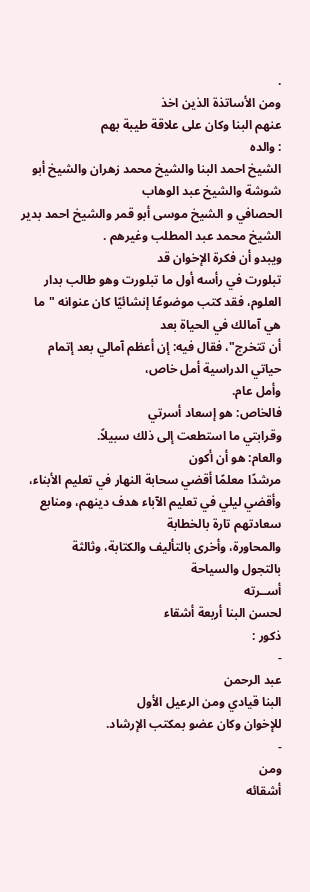.
ومن الأساتذة الذين اخذ
عنهم البنا وكان على علاقة طيبة بهم
: والده
الشيخ احمد البنا والشيخ محمد زهران والشيخ أبو
شوشة والشيخ عبد الوهاب
الحصافي و الشيخ موسى أبو قمر والشيخ احمد بدير
الشيخ محمد عبد المطلب وغيرهم .
ويبدو أن فكرة الإخوان قد
تبلورت في رأسه أول ما تبلورت وهو طالب بدار
العلوم، فقد كتب موضوعًا إنشائيًا كان عنوانه "ما
هي آمالك في الحياة بعد
أن تتخرج"، فقال فيه: إن أعظم آمالي بعد إتمام
حياتي الدراسية أمل خاص،
وأمل عام.
فالخاص: هو إسعاد أسرتي
وقرابتي ما استطعت إلى ذلك سبيلاً.
والعام: هو أن أكون
مرشدًا معلمًا أقضي سحابة النهار في تعليم الأبناء،
وأقضي ليلي في تعليم الآباء هدف دينهم، ومنابع
سعادتهم تارة بالخطابة
والمحاورة، وأخرى بالتأليف والكتابة، وثالثة
بالتجول والسياحة
أســرته
لحسن البنا أربعة أشقاء
ذكور :
-
عبد الرحمن
البنا قيادي ومن الرعيل الأول
للإخوان وكان عضو بمكتب الإرشاد.
-
ومن
أشقائه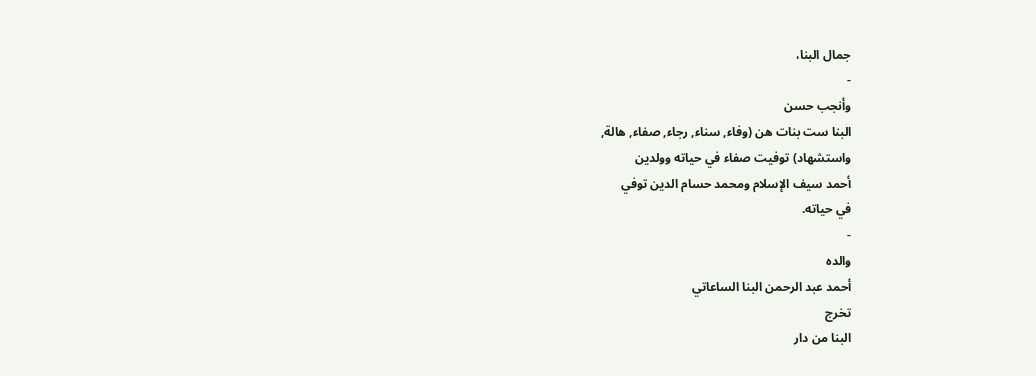جمال البنا،
-
وأنجب حسن
البنا ست بنات هن (وفاء, سناء, رجاء, صفاء, هالة,
واستشهاد) توفيت صفاء في حياته وولدين
أحمد سيف الإسلام ومحمد حسام الدين توفي
في حياته.
-
والده
أحمد عبد الرحمن البنا الساعاتي
تخرج
البنا من دار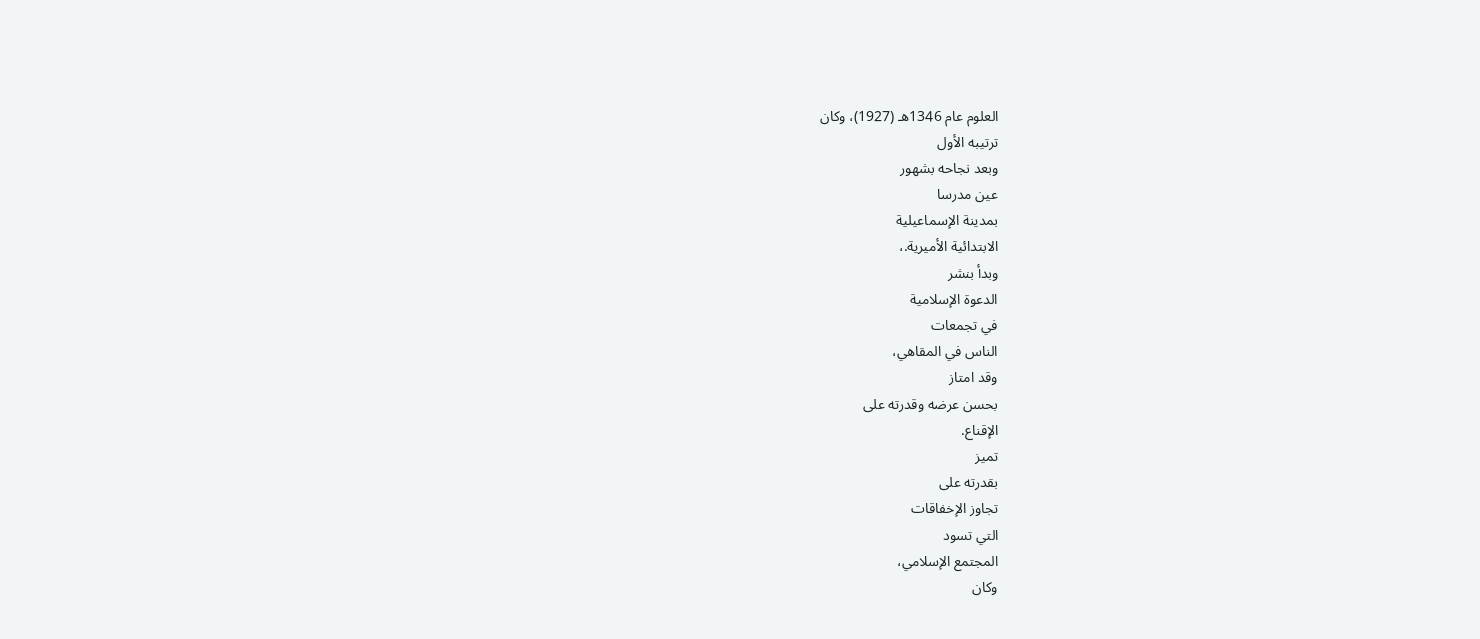العلوم عام 1346هـ (1927)، وكان
ترتيبه الأول
وبعد نجاحه بشهور
عين مدرسا
بمدينة الإسماعيلية
الابتدائية الأميرية.،
وبدأ بنشر
الدعوة الإسلامية
في تجمعات
الناس في المقاهي،
وقد امتاز
بحسن عرضه وقدرته على
الإقناع.
تميز
بقدرته على
تجاوز الإخفاقات
التي تسود
المجتمع الإسلامي،
وكان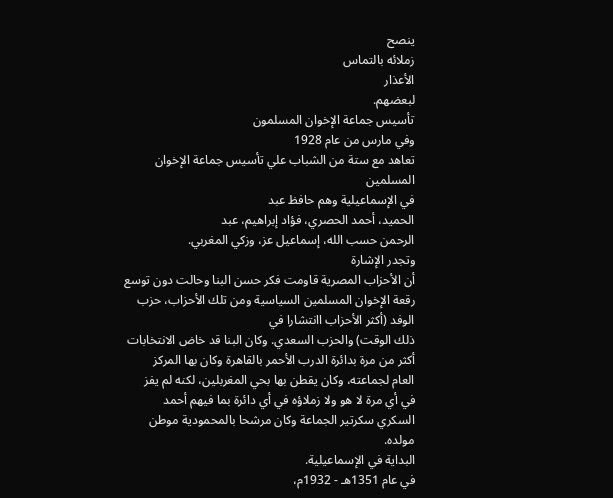ينصح
زملائه بالتماس
الأعذار
لبعضهم.
تأسيس جماعة الإخوان المسلمون
وفي مارس من عام 1928
تعاهد مع ستة من الشباب علي تأسيس جماعة الإخوان المسلمين
في الإسماعيلية وهم حافظ عبد
الحميد، أحمد الحصري، فؤاد إبراهيم، عبد
الرحمن حسب الله، إسماعيل عز، وزكي المغربي.
وتجدر الإشارة
أن الأحزاب المصرية قاومت فكر حسن البنا وحالت دون توسع
رقعة الإخوان المسلمين السياسية ومن تلك الأحزاب، حزب
الوفد (أكثر الأحزاب اانتشارا في
ذلك الوقت) والحزب السعدي. وكان البنا قد خاض الانتخابات
أكثر من مرة بدائرة الدرب الأحمر بالقاهرة وكان بها المركز
العام لجماعته، وكان يقطن بها بحي المغربلين، لكنه لم يفز
في أي مرة لا هو ولا زملاؤه في أي دائرة بما فيهم أحمد
السكري سكرتير الجماعة وكان مرشحا بالمحمودية موطن مولده.
البداية في الإسماعيلية.
في عام 1351هـ - 1932م،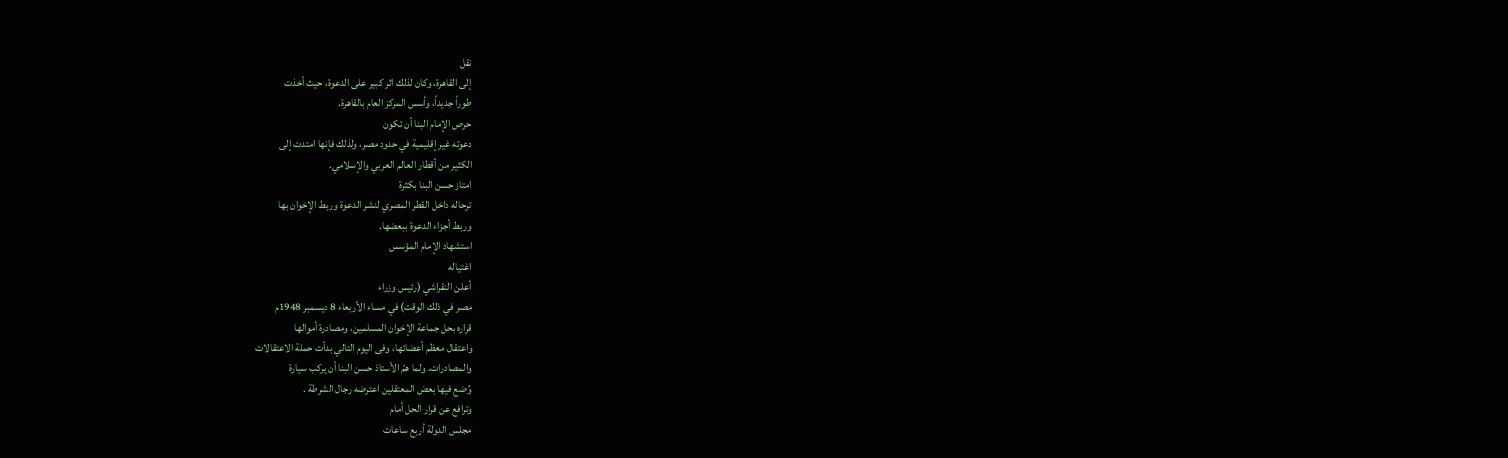نقل
إلى القاهرة، وكان لذلك اثر كبير على الدعوة، حيث أخذت
طوراً جديداً، وأسس المركز العام بالقاهرة.
حرص الإمام البنا أن تكون
دعوته غير إقليمية في حدود مصر، ولذلك فإنها امتدت إلى
الكثير من أقطار العالم العربي والإسلامي.
امتاز حسن البنا بكثرة
ترحاله داخل القطر المصري لنشر الدعوة وربط الإخوان بها
وربط أجزاء الدعوة ببعضها.
استشهاد الإمام المؤسس
اغتياله
أعلن النقراشي (رئيس وزراء
مصر في ذلك الوقت) في مساء الأربعاء 8 ديسمبر 1948م
قراره بحل جماعة الإخوان المسلمين، ومصادرة أموالها
واعتقال معظم أعضائها، وفى اليوم التالي بدأت حملة الاعتقالات
والمصادرات. ولما همّ الأستاذ حسن البنا أن يركب سيارة
وُضع فيها بعض المعتقلين اعترضه رجال الشرطة .
وترافع عن قرار الحل أمام
مجلس الدولة أربع ساعات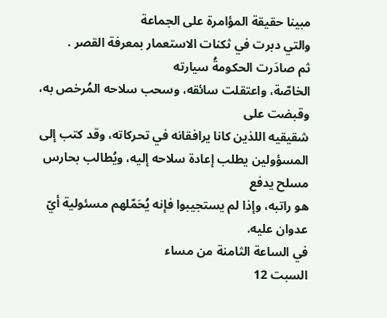مبينا حقيقة المؤامرة على الجماعة
والتي دبرت في ثكنات الاستعمار بمعرفة القصر .
ثم صادَرت الحكومةُ سيارته
الخاصّة، واعتقلت سائقه، وسحب سلاحه المُرخص به، وقبضت على
شقيقيه اللذين كانا يرافقانه في تحركاته، وقد كتب إلى
المسؤولين يطلب إعادة سلاحه إليه، ويُطالب بحارس مسلح يدفع
هو راتبه، وإذا لم يستجيبوا فإنه يُحَمّلهم مسئولية أيّ
عدوان عليه.
في الساعة الثامنة من مساء
السبت 12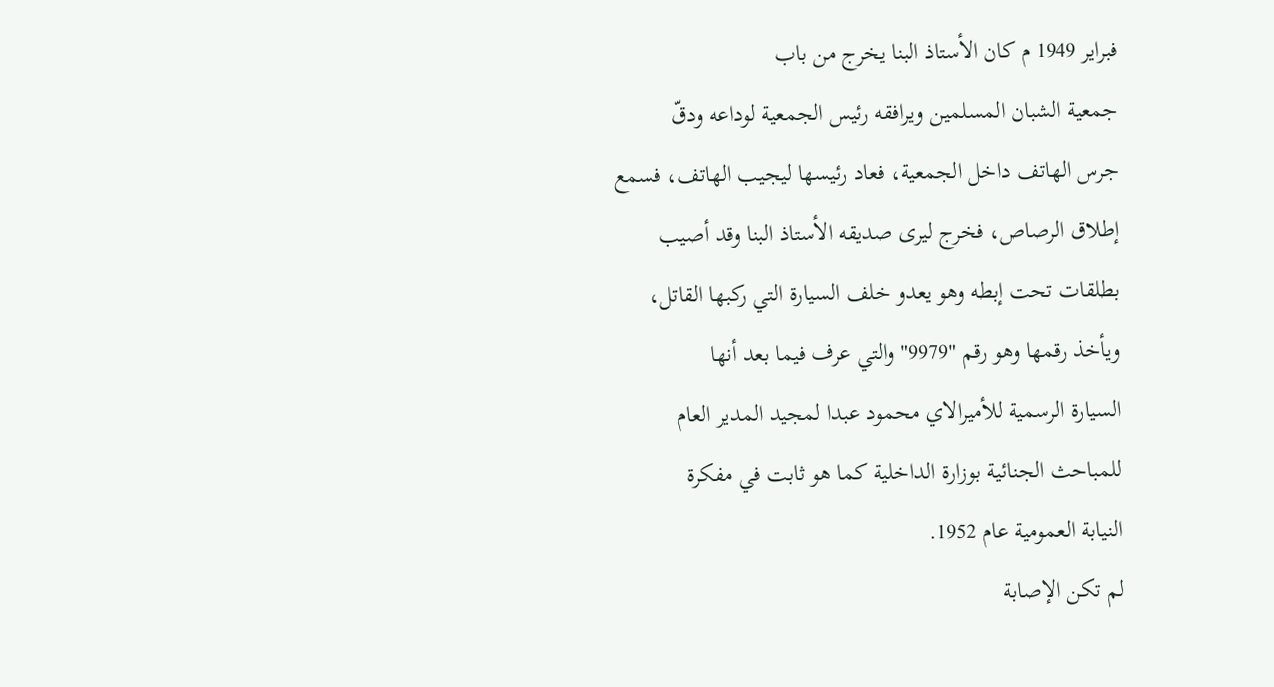فبراير 1949 م كان الأستاذ البنا يخرج من باب
جمعية الشبان المسلمين ويرافقه رئيس الجمعية لوداعه ودقّ
جرس الهاتف داخل الجمعية، فعاد رئيسها ليجيب الهاتف، فسمع
إطلاق الرصاص، فخرج ليرى صديقه الأستاذ البنا وقد أصيب
بطلقات تحت إبطه وهو يعدو خلف السيارة التي ركبها القاتل،
ويأخذ رقمها وهو رقم "9979" والتي عرف فيما بعد أنها
السيارة الرسمية للأميرالاي محمود عبدا لمجيد المدير العام
للمباحث الجنائية بوزارة الداخلية كما هو ثابت في مفكرة
النيابة العمومية عام 1952.
لم تكن الإصابة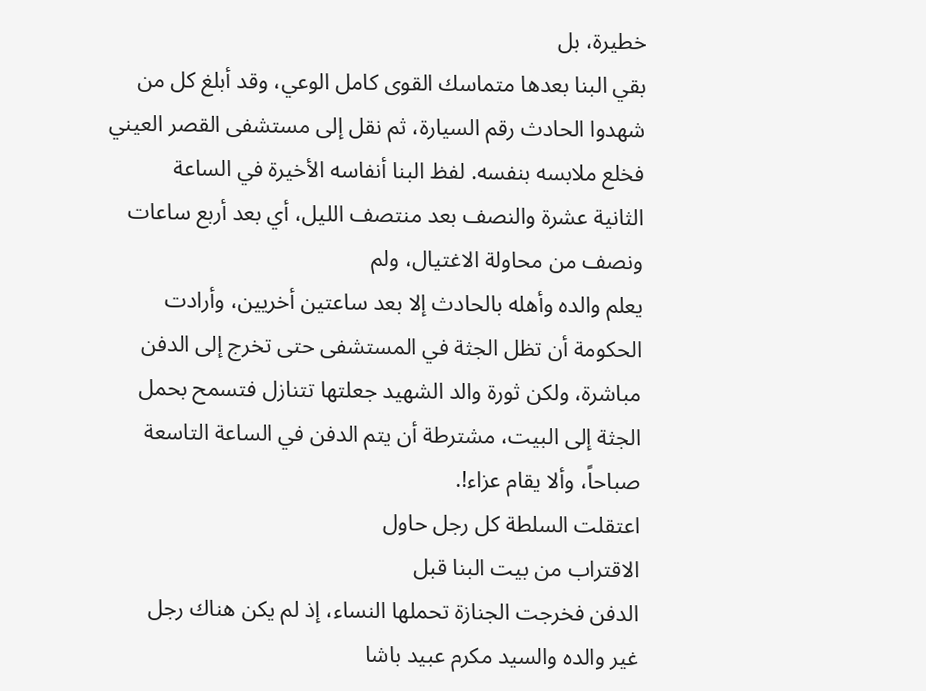خطيرة، بل
بقي البنا بعدها متماسك القوى كامل الوعي، وقد أبلغ كل من
شهدوا الحادث رقم السيارة، ثم نقل إلى مستشفى القصر العيني
فخلع ملابسه بنفسه. لفظ البنا أنفاسه الأخيرة في الساعة
الثانية عشرة والنصف بعد منتصف الليل، أي بعد أربع ساعات
ونصف من محاولة الاغتيال، ولم
يعلم والده وأهله بالحادث إلا بعد ساعتين أخريين، وأرادت
الحكومة أن تظل الجثة في المستشفى حتى تخرج إلى الدفن
مباشرة، ولكن ثورة والد الشهيد جعلتها تتنازل فتسمح بحمل
الجثة إلى البيت، مشترطة أن يتم الدفن في الساعة التاسعة
صباحاً، وألا يقام عزاء!.
اعتقلت السلطة كل رجل حاول
الاقتراب من بيت البنا قبل
الدفن فخرجت الجنازة تحملها النساء، إذ لم يكن هناك رجل
غير والده والسيد مكرم عبيد باشا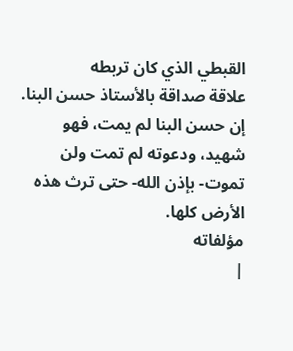القبطي الذي كان تربطه
علاقة صداقة بالأستاذ حسن البنا.
إن حسن البنا لم يمت، فهو
شهيد، ودعوته لم تمت ولن تموت- بإذن الله- حتى ترث هذه
الأرض كلها.
مؤلفاته
|